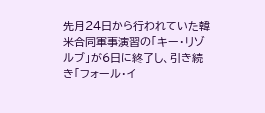先月24日から行われていた韓米合同軍事演習の「キー・リゾルブ」が6日に終了し、引き続き「フォール・イ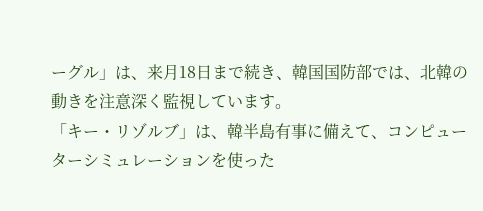ーグル」は、来月18日まで続き、韓国国防部では、北韓の動きを注意深く監視しています。
「キー・リゾルブ」は、韓半島有事に備えて、コンピューターシミュレーションを使った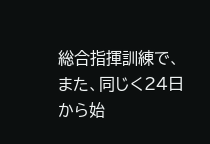総合指揮訓練で、また、同じく24日から始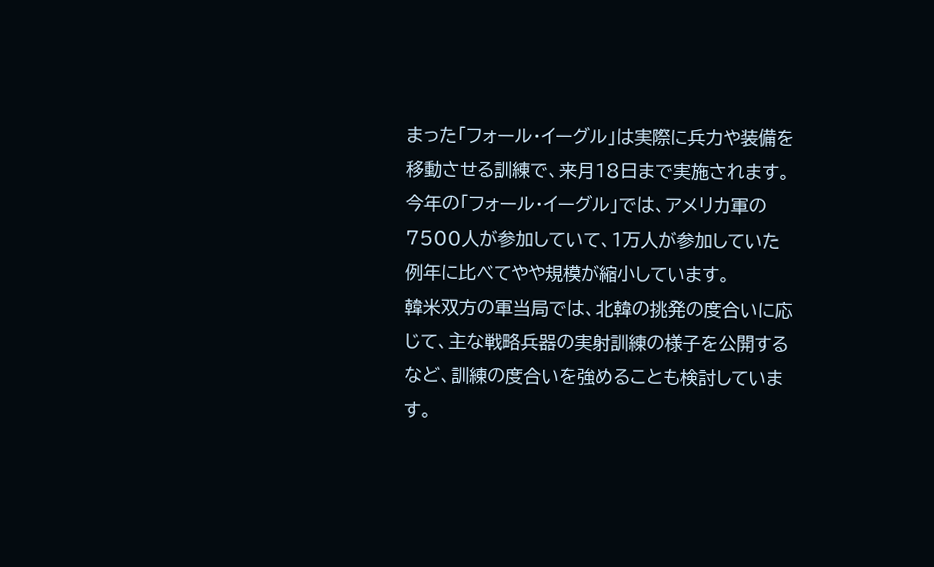まった「フォール・イーグル」は実際に兵力や装備を移動させる訓練で、来月18日まで実施されます。
今年の「フォール・イーグル」では、アメリカ軍の7500人が参加していて、1万人が参加していた例年に比べてやや規模が縮小しています。
韓米双方の軍当局では、北韓の挑発の度合いに応じて、主な戦略兵器の実射訓練の様子を公開するなど、訓練の度合いを強めることも検討しています。